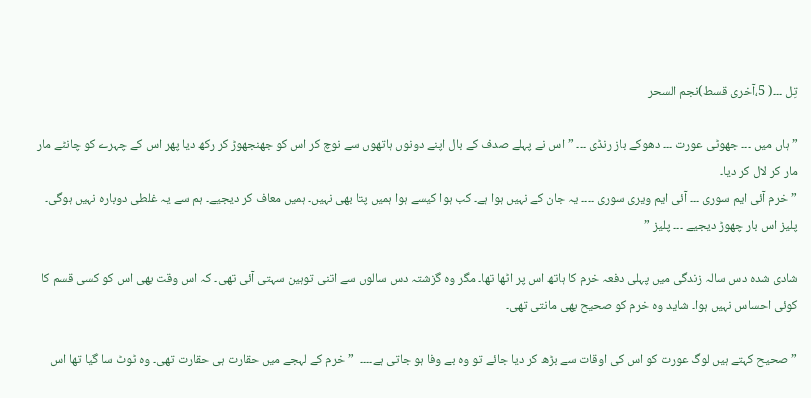تِل ۔۔۔( 5،آخری قسط)نجم السحر

” ہاں میں ۔۔۔ جھوٹی عورت ۔۔۔ دھوکے باز رنڈی ۔۔۔ ” اس نے پہلے صدف کے بال اپنے دونوں ہاتھوں سے نوچ کر اس کو جھنجھوڑ کر رکھ دیا پھر اس کے چہرے کو چانٹے مار مار کر لال کر دیا۔
” خرم آئی ایم سوری ۔۔۔ آئی ایم ویری سوری ۔۔۔۔ یہ جان کے نہیں ہوا ہے۔ کب ہوا کیسے ہوا ہمیں پتا بھی نہیں۔ ہمیں معاف کر دیجیے۔ ہم سے یہ غلطی دوبارہ نہیں ہوگی۔ پلیز اس بار چھوڑ دیجیے ۔۔۔ پلیز ”

شادی شدہ دس سالہ زندگی میں پہلی دفعہ خرم کا ہاتھ اس پر اٹھا تھا۔ مگر وہ گزشتہ دس سالوں سے اتنی توہین سہتی آئی تھی۔ کہ اس وقت بھی اس کو کسی قسم کا کوئی احساس نہیں ہوا۔ شاید وہ خرم کو صحیح بھی مانتی تھی۔

” صحیح کہتے ہیں لوگ عورت کو اس کی اوقات سے بڑھ کر دیا جائے تو وہ بے وفا ہو جاتی ہے۔۔۔۔  ” خرم کے لہجے میں حقارت ہی حقارت تھی۔ وه ٹوٹ سا گیا تھا اس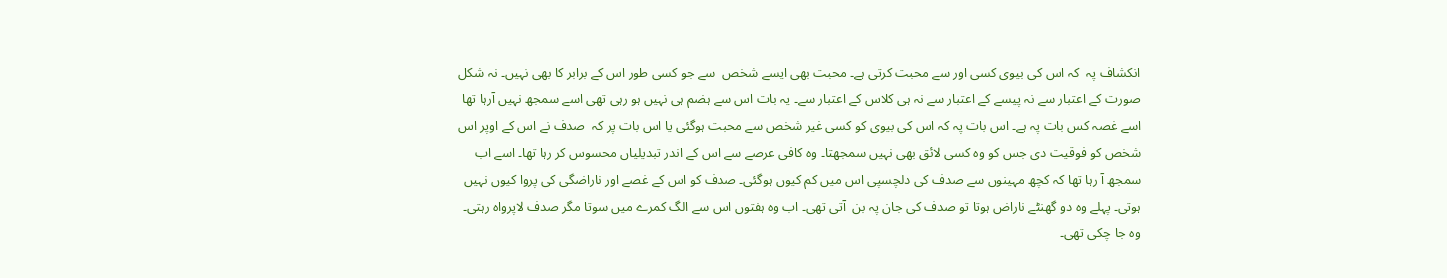انکشاف پہ  کہ اس کی بیوی کسی اور سے محبت کرتی ہے۔ محبت بھی ایسے شخص  سے جو کسی طور اس کے برابر کا بھی نہیں۔ نہ شکل صورت کے اعتبار سے نہ پیسے کے اعتبار سے نہ ہی کلاس کے اعتبار سے۔ یہ بات اس سے ہضم ہی نہیں ہو رہی تھی اسے سمجھ نہیں آرہا تھا اسے غصہ کس بات پہ ہے۔ اس بات پہ کہ اس کی بیوی کو کسی غیر شخص سے محبت ہوگئی یا اس بات پر کہ  صدف نے اس کے اوپر اس شخص کو فوقیت دی جس کو وہ کسی لائق بھی نہیں سمجھتا۔ وہ کافی عرصے سے اس کے اندر تبدیلیاں محسوس کر رہا تھا۔ اسے اب سمجھ آ رہا تھا کہ کچھ مہینوں سے صدف کی دلچسپی اس میں کم کیوں ہوگئی۔ صدف کو اس کے غصے اور ناراضگی کی پروا کیوں نہیں ہوتی۔ پہلے وہ دو گھنٹے ناراض ہوتا تو صدف کی جان پہ بن  آتی تھی۔ اب وه ہفتوں اس سے الگ کمرے میں سوتا مگر صدف لاپرواہ رہتی۔ وہ جا چکی تھی۔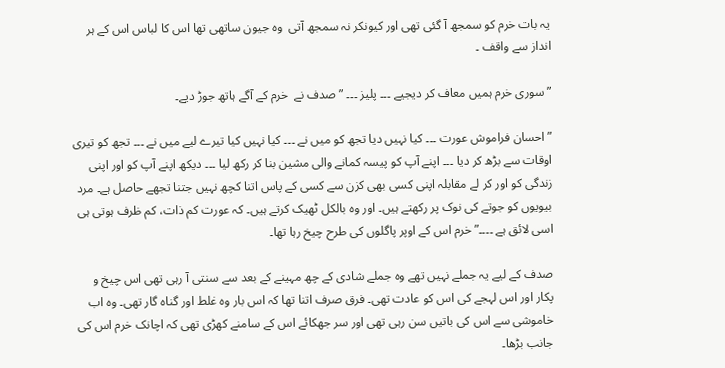یہ بات خرم کو سمجھ آ گئی تھی اور کیونکر نہ سمجھ آتی  وہ جیون ساتھی تھا اس کا لباس اس کے ہر انداز سے واقف ۔

” سوری خرم ہمیں معاف کر دیجیے ۔۔۔ پلیز ۔۔۔ ” صدف نے  خرم کے آگے ہاتھ جوڑ دیے۔

” احسان فراموش عورت ۔۔۔ کیا نہیں دیا تجھ کو میں نے ۔۔۔ کیا نہیں کیا تیرے لیے میں نے ۔۔۔ تجھ کو تیری اوقات سے بڑھ کر دیا ۔۔۔ اپنے آپ کو پیسہ کمانے والی مشین بنا کر رکھ لیا ۔۔۔ دیکھ اپنے آپ کو اور اپنی زندگی کو اور کر لے مقابلہ اپنی کسی بھی کزن سے کسی کے پاس اتنا کچھ نہیں جتنا تجھے حاصل ہے۔ مرد بیویوں کو جوتے کی نوک پر رکھتے ہیں۔ اور وہ بالکل ٹھیک کرتے ہیں۔ کہ عورت کم ذات، کم ظرف ہوتی ہی اسی لائق ہے ۔۔۔۔” خرم اس کے اوپر پاگلوں کی طرح چیخ رہا تھا۔

صدف کے لیے یہ جملے نہیں تھے وہ جملے شادی کے چھ مہینے کے بعد سے سنتی آ رہی تھی اس چیخ و پکار اور اس لہجے کی اس کو عادت تھی۔ فرق صرف اتنا تھا کہ اس بار وہ غلط اور گناہ گار تھی۔ وہ اب خاموشی سے اس کی باتیں سن رہی تھی اور سر جھکائے اس کے سامنے کھڑی تھی کہ اچانک خرم اس کی جانب بڑھا۔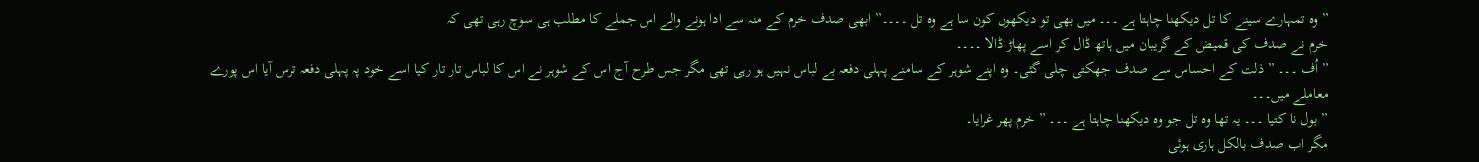” وہ تمہارے سینے کا تل دیکھنا چاہتا ہے ۔۔۔ میں بھی تو دیکھوں کون سا ہے وہ تل ۔۔۔۔” ابھی صدف خرم کے منہ سے ادا ہونے والے اس جملے کا مطلب ہی سوچ رہی تھی کہ
خرم نے صدف کی قمیض کے گریبان میں ہاتھ ڈال کر اسے پھاڑ ڈالا ۔۔۔۔
” اُف ۔۔۔ ” ذلت کے احساس سے صدف جھکتی چلی گئی۔ وہ اپنے شوہر کے سامنے پہلی دفعہ بے لباس نہیں ہو رہی تھی مگر جس طرح آج اس کے شوہر نے اس کا لباس تار تار کیا اسے خود پہ پہلی دفعہ ترس آیا اس پورے معاملے میں۔۔۔
” بول نا کتیا ۔۔۔ یہ تھا وہ تل جو وہ دیکھنا چاہتا ہے ۔۔۔ ” خرم پھر غرایا۔
مگر اب صدف بالکل ہاری ہوئی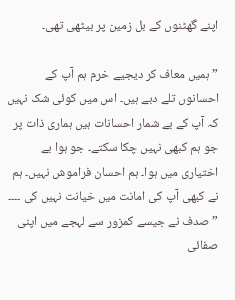اپنے گھٹنوں کے بل زمین پر بیٹھی تھی۔

” ہمیں معاف کر دیجیے خرم ہم آپ کے احسانوں تلے دبے ہیں۔ اس میں کوئی شک نہیں کہ آپ کے بے شمار احسانات ہیں ہماری ذات پر جو ہم کبھی نہیں چکا سکتے۔ جو ہوا بے اختیاری میں ہوا۔ ہم احسان فراموش نہیں۔ ہم نے کبھی آپ کی امانت میں خیانت نہیں کی ۔۔۔۔ ” صدف نے جیسے کمزور سے لہجے میں اپنی صفائی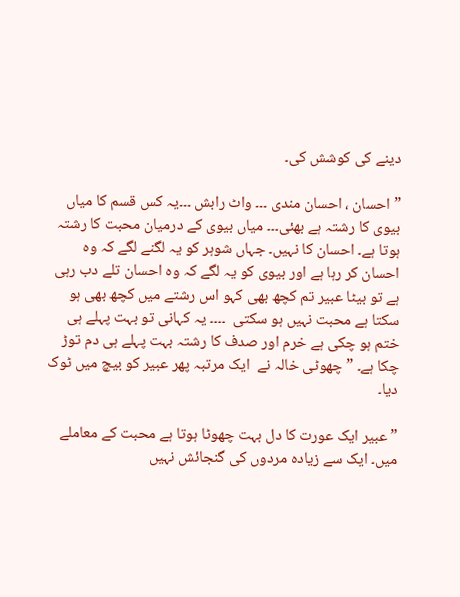دینے کی کوشش کی۔

” احسان ، احسان مندی ۔۔۔ واٹ رابش ۔۔۔یہ کس قسم کا میاں بیوی کا رشتہ ہے بھئی۔۔۔ میاں بیوی کے درمیان محبت کا رشتہ ہوتا ہے۔ احسان کا نہیں۔ جہاں شوہر کو یہ لگنے لگے کہ وہ احسان کر رہا ہے اور بیوی کو یہ لگے کہ وہ احسان تلے دب رہی ہے تو بیٹا عبیر تم کچھ بھی کہو اس رشتے میں کچھ بھی ہو سکتا ہے محبت نہیں ہو سکتی  ۔۔۔۔ یہ کہانی تو بہت پہلے ہی ختم ہو چکی ہے خرم اور صدف کا رشتہ بہت پہلے ہی دم توڑ چکا ہے۔ ” چھوٹی خالہ نے  ایک مرتبہ پھر عبیر کو بیچ میں ٹوک دیا۔

” عبیر ایک عورت کا دل بہت چھوٹا ہوتا ہے محبت کے معاملے میں۔ ایک سے زیادہ مردوں کی گنجائش نہیں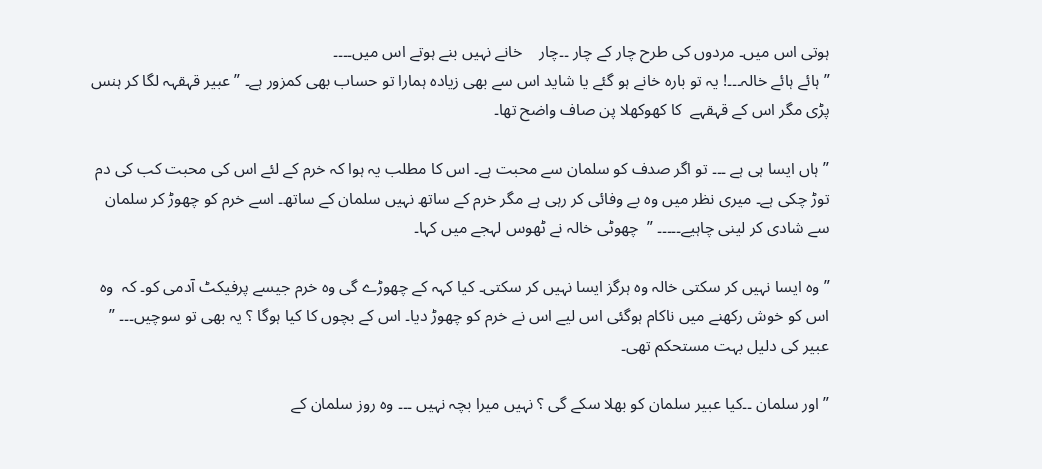ہوتی اس میں۔ مردوں کی طرح چار کے چار ۔۔چار    خانے نہیں بنے ہوتے اس میں۔۔۔۔
” ہائے ہائے خالہ۔۔۔! یہ تو بارہ خانے ہو گئے یا شاید اس سے بھی زیادہ ہمارا تو حساب بھی کمزور ہے۔ ” عبیر قہقہہ لگا کر ہنس پڑی مگر اس کے قہقہے  کا کھوکھلا پن صاف واضح تھا۔

” ہاں ایسا ہی ہے ۔۔۔ تو اگر صدف کو سلمان سے محبت ہے۔ اس کا مطلب یہ ہوا کہ خرم کے لئے اس کی محبت کب کی دم توڑ چکی ہے۔ میری نظر میں وہ بے وفائی کر رہی ہے مگر خرم کے ساتھ نہیں سلمان کے ساتھ۔ اسے خرم کو چھوڑ کر سلمان سے شادی کر لینی چاہیے۔۔۔۔۔ ”  چھوٹی خالہ نے ٹھوس لہجے میں کہا۔

” وہ ایسا نہیں کر سکتی خالہ وه ہرگز ایسا نہیں کر سکتی۔ کیا کہہ کے چھوڑے گی وه خرم جیسے پرفیکٹ آدمی کو۔ کہ  وه اس کو خوش رکھنے میں ناکام ہوگئی اس لیے اس نے خرم کو چھوڑ دیا۔ اس کے بچوں کا کیا ہوگا ؟ یہ بھی تو سوچیں۔۔۔ ” عبیر کی دلیل بہت مستحکم تھی۔

” اور سلمان ۔۔کیا عبیر سلمان کو بھلا سکے گی ؟ نہیں میرا بچہ نہیں ۔۔۔ وه روز سلمان کے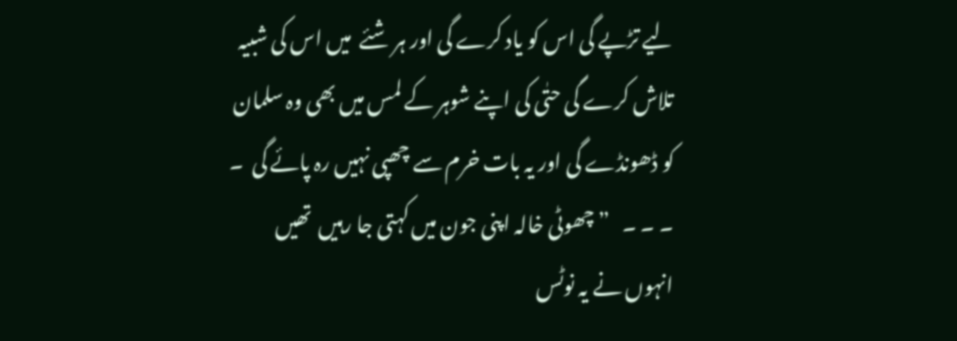لیے تڑپے گی اس کو یاد کرے گی اور ہر شئے  میں اس کی شبیہ تلاش کرے گی حتٰی کی اپنے شوہر کے لمس میں بھی وہ سلمان کو ڈھونڈے گی اور یہ بات خرم سے چھپی نہیں رہ پائے گی  ۔ ۔ ۔ ۔   ” چھوٹی خالہ اپنی جون میں کہتی جا رہیں  تھیں انہوں نے یہ نوٹس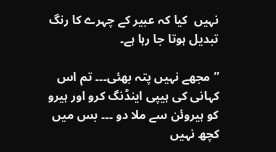نہیں  کیا کہ عبیر کے چہرے کا رنگ تبدیل ہوتا جا رہا ہے۔

” مجھے نہیں پتہ بھئی۔۔۔ تم اس کہانی کی ہیپی اینڈنگ کرو اور ہیرو کو ہیروئن سے ملا دو ۔۔۔ بس میں کچھ نہیں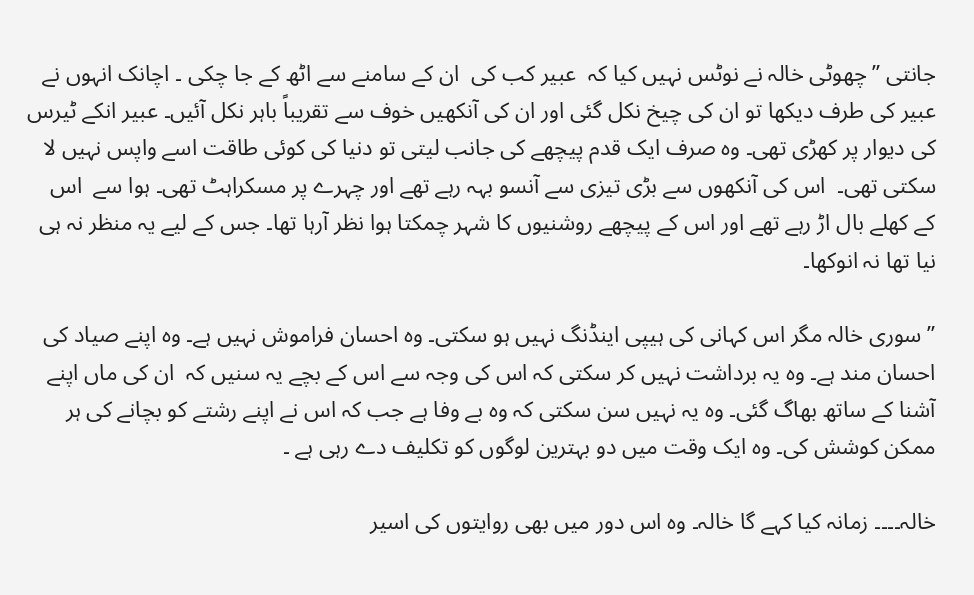جانتی ” چھوٹی خالہ نے نوٹس نہیں کیا کہ  عبیر کب کی  ان کے سامنے سے اٹھ کے جا چکی ۔ اچانک انہوں نے عبیر کی طرف دیکھا تو ان کی چیخ نکل گئی اور ان کی آنکھیں خوف سے تقریباً باہر نکل آئیں۔ عبیر انکے ٹیرس کی دیوار پر کھڑی تھی۔ وہ صرف ایک قدم پیچھے کی جانب لیتی تو دنیا کی کوئی طاقت اسے واپس نہیں لا سکتی تھی۔  اس کی آنکھوں سے بڑی تیزی سے آنسو بہہ رہے تھے اور چہرے پر مسکراہٹ تھی۔ ہوا سے  اس کے کھلے بال اڑ رہے تھے اور اس کے پیچھے روشنیوں کا شہر چمکتا ہوا نظر آرہا تھا۔ جس کے لیے یہ منظر نہ ہی نیا تھا نہ انوکھا۔

” سوری خالہ مگر اس کہانی کی ہیپی اینڈنگ نہیں ہو سکتی۔ وہ احسان فراموش نہیں ہے۔ وه اپنے صیاد کی احسان مند ہے۔ وہ یہ برداشت نہیں کر سکتی کہ اس کی وجہ سے اس کے بچے یہ سنیں کہ  ان کی ماں اپنے آشنا کے ساتھ بھاگ گئی۔ وہ یہ نہیں سن سکتی کہ وہ بے وفا ہے جب کہ اس نے اپنے رشتے کو بچانے کی ہر ممکن کوشش کی۔ وه ایک وقت میں دو بہترین لوگوں کو تکلیف دے رہی ہے ۔

خالہ۔۔۔۔ زمانہ کیا کہے گا خالہ۔ وہ اس دور میں بھی روایتوں کی اسیر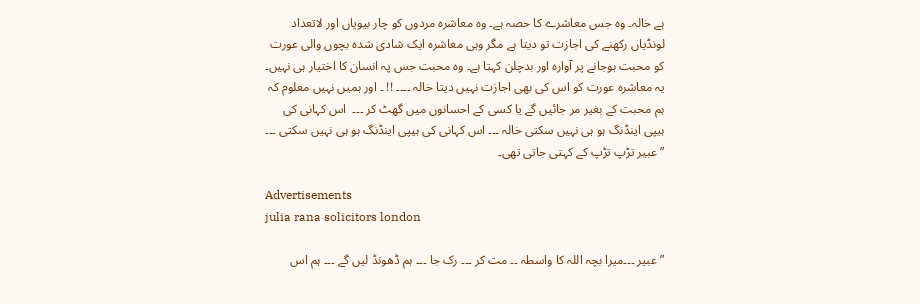ہے خالہ۔ وہ جس معاشرے کا حصہ ہے۔ وه معاشرہ مردوں کو چار بیویاں اور لاتعداد لونڈیاں رکھنے کی اجازت تو دیتا ہے مگر وہی معاشرہ ایک شادی شدہ بچوں والی عورت کو محبت ہوجانے پر آوارہ اور بدچلن کہتا ہے۔ وہ محبت جس پہ انسان کا اختیار ہی نہیں۔ یہ معاشرہ عورت کو اس کی بھی اجازت نہیں دیتا خالہ ۔۔۔۔ !! ۔ اور ہمیں نہیں معلوم کہ ہم محبت کے بغیر مر جائیں گے یا کسی کے احسانوں میں گھٹ کر ۔۔۔  اس کہانی کی ہیپی اینڈنگ ہو ہی نہیں سکتی خالہ ۔۔۔ اس کہانی کی ہیپی اینڈنگ ہو ہی نہیں سکتی ۔۔۔ ” عبیر تڑپ تڑپ کے کہتی جاتی تھی۔

Advertisements
julia rana solicitors london

” عبیر ۔۔۔میرا بچہ اللہ کا واسطہ ۔۔ مت کر ۔۔۔ رک جا ۔۔۔ ہم ڈھونڈ لیں گے ۔۔۔ ہم اس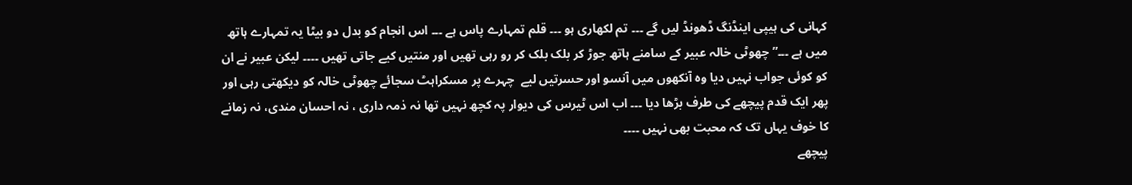کہانی کی ہیپی اینڈنگ ڈھونڈ لیں گے ۔۔۔ تم لکھاری ہو ۔۔۔ قلم تمہارے پاس ہے ۔۔۔ اس انجام کو بدل دو بیٹا یہ تمہارے ہاتھ میں ہے ۔۔۔” چھوٹی خالہ عبیر کے سامنے ہاتھ جوڑ کر بلک بلک کر رو رہی تھیں اور منتیں کیے جاتی تھیں ۔۔۔۔ لیکن عبیر نے ان کو کوئی جواب نہیں دیا وہ آنکھوں میں آنسو اور حسرتیں لیے  چہرے پر مسکراہٹ سجائے چھوٹی خالہ کو دیکھتی رہی اور پھر ایک قدم پیچھے کی طرف بڑھا دیا ۔۔۔ اب اس ٹیرس کی دیوار پہ کچھ نہیں تھا نہ ذمہ داری ، نہ احسان مندی، نہ زمانے کا خوف یہاں تک کہ محبت بھی نہیں ۔۔۔۔
پیچھے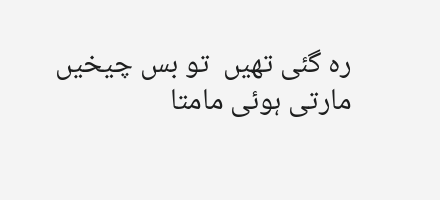رہ گئی تھیں  تو بس چیخیں مارتی ہوئی مامتا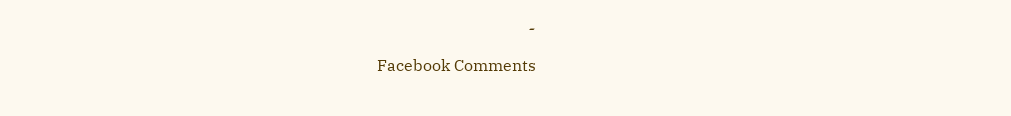۔

Facebook Comments